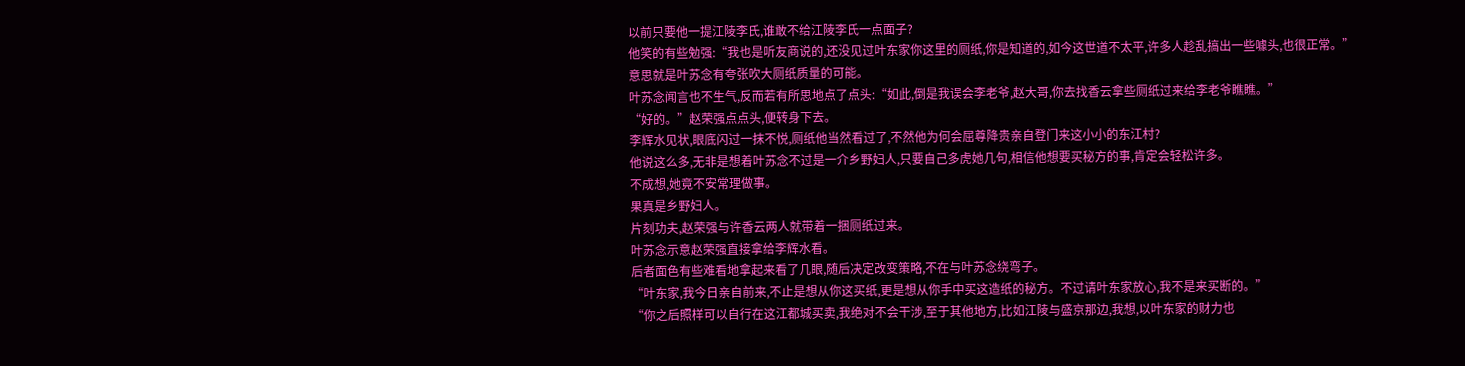以前只要他一提江陵李氏,谁敢不给江陵李氏一点面子?
他笑的有些勉强:“我也是听友商说的,还没见过叶东家你这里的厕纸,你是知道的,如今这世道不太平,许多人趁乱搞出一些噱头,也很正常。”
意思就是叶苏念有夸张吹大厕纸质量的可能。
叶苏念闻言也不生气,反而若有所思地点了点头:“如此,倒是我误会李老爷,赵大哥,你去找香云拿些厕纸过来给李老爷瞧瞧。”
“好的。”赵荣强点点头,便转身下去。
李辉水见状,眼底闪过一抹不悦,厕纸他当然看过了,不然他为何会屈尊降贵亲自登门来这小小的东江村?
他说这么多,无非是想着叶苏念不过是一介乡野妇人,只要自己多虎她几句,相信他想要买秘方的事,肯定会轻松许多。
不成想,她竟不安常理做事。
果真是乡野妇人。
片刻功夫,赵荣强与许香云两人就带着一捆厕纸过来。
叶苏念示意赵荣强直接拿给李辉水看。
后者面色有些难看地拿起来看了几眼,随后决定改变策略,不在与叶苏念绕弯子。
“叶东家,我今日亲自前来,不止是想从你这买纸,更是想从你手中买这造纸的秘方。不过请叶东家放心,我不是来买断的。”
“你之后照样可以自行在这江都城买卖,我绝对不会干涉,至于其他地方,比如江陵与盛京那边,我想,以叶东家的财力也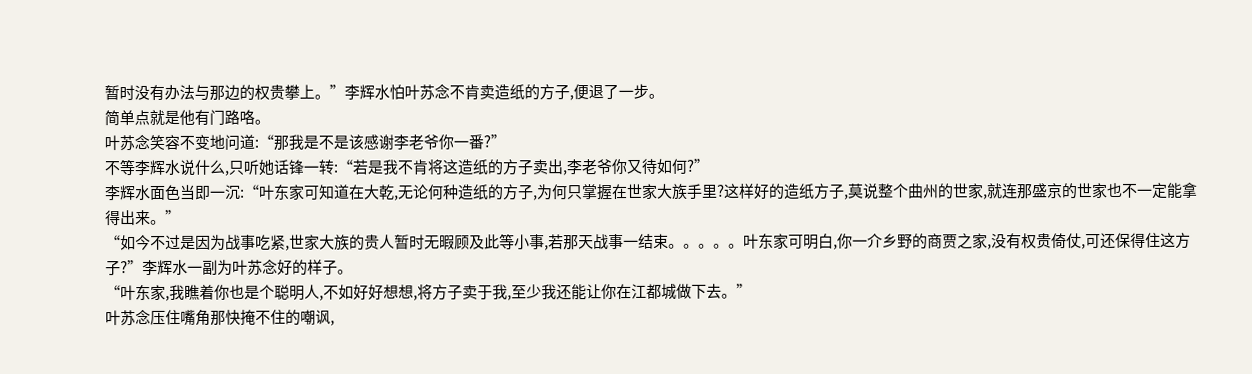暂时没有办法与那边的权贵攀上。”李辉水怕叶苏念不肯卖造纸的方子,便退了一步。
简单点就是他有门路咯。
叶苏念笑容不变地问道:“那我是不是该感谢李老爷你一番?”
不等李辉水说什么,只听她话锋一转:“若是我不肯将这造纸的方子卖出,李老爷你又待如何?”
李辉水面色当即一沉:“叶东家可知道在大乾,无论何种造纸的方子,为何只掌握在世家大族手里?这样好的造纸方子,莫说整个曲州的世家,就连那盛京的世家也不一定能拿得出来。”
“如今不过是因为战事吃紧,世家大族的贵人暂时无暇顾及此等小事,若那天战事一结束。。。。。叶东家可明白,你一介乡野的商贾之家,没有权贵倚仗,可还保得住这方子?”李辉水一副为叶苏念好的样子。
“叶东家,我瞧着你也是个聪明人,不如好好想想,将方子卖于我,至少我还能让你在江都城做下去。”
叶苏念压住嘴角那快掩不住的嘲讽,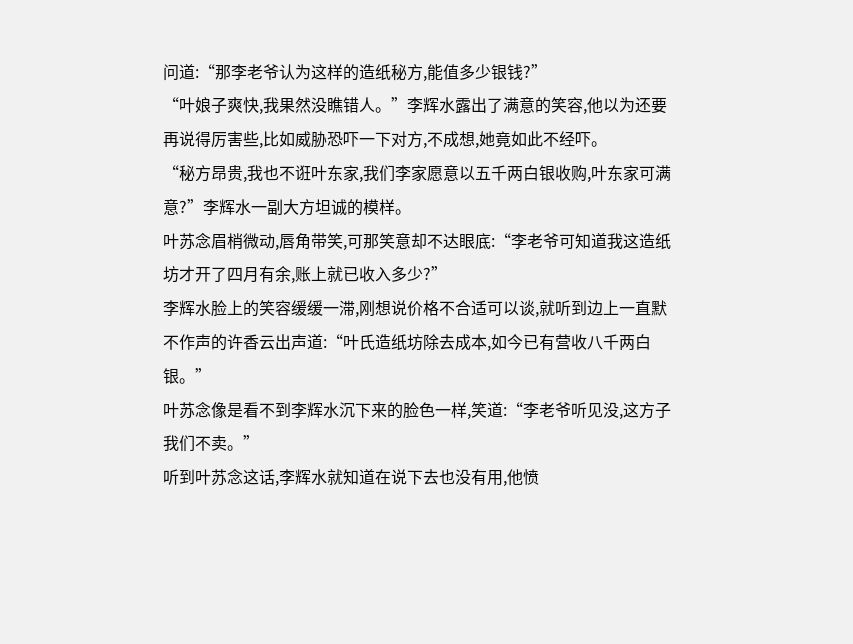问道:“那李老爷认为这样的造纸秘方,能值多少银钱?”
“叶娘子爽快,我果然没瞧错人。”李辉水露出了满意的笑容,他以为还要再说得厉害些,比如威胁恐吓一下对方,不成想,她竟如此不经吓。
“秘方昂贵,我也不诳叶东家,我们李家愿意以五千两白银收购,叶东家可满意?”李辉水一副大方坦诚的模样。
叶苏念眉梢微动,唇角带笑,可那笑意却不达眼底:“李老爷可知道我这造纸坊才开了四月有余,账上就已收入多少?”
李辉水脸上的笑容缓缓一滞,刚想说价格不合适可以谈,就听到边上一直默不作声的许香云出声道:“叶氏造纸坊除去成本,如今已有营收八千两白银。”
叶苏念像是看不到李辉水沉下来的脸色一样,笑道:“李老爷听见没,这方子我们不卖。”
听到叶苏念这话,李辉水就知道在说下去也没有用,他愤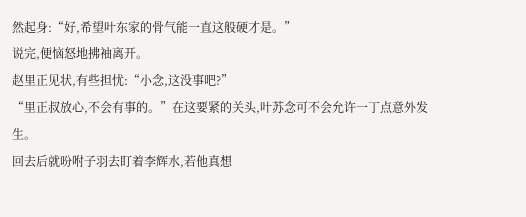然起身:“好,希望叶东家的骨气能一直这般硬才是。”
说完,便恼怒地拂袖离开。
赵里正见状,有些担忧:“小念,这没事吧?”
“里正叔放心,不会有事的。”在这要紧的关头,叶苏念可不会允许一丁点意外发生。
回去后就吩咐子羽去盯着李辉水,若他真想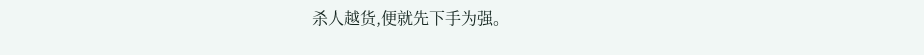杀人越货,便就先下手为强。